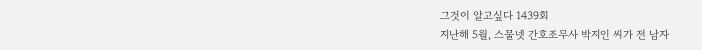그것이 알고싶다 1439회
지난해 5월, 스물넷 간호조무사 박지인 씨가 전 남자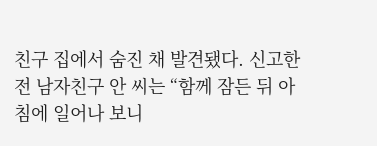친구 집에서 숨진 채 발견됐다. 신고한 전 남자친구 안 씨는 “함께 잠든 뒤 아침에 일어나 보니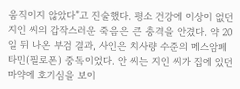움직이지 않았다”고 진술했다. 평소 건강에 이상이 없던 지인 씨의 갑작스러운 죽음은 큰 충격을 안겼다. 약 20일 뒤 나온 부검 결과, 사인은 치사량 수준의 메스암페타민(필로폰) 중독이었다. 안 씨는 지인 씨가 집에 있던 마약에 호기심을 보이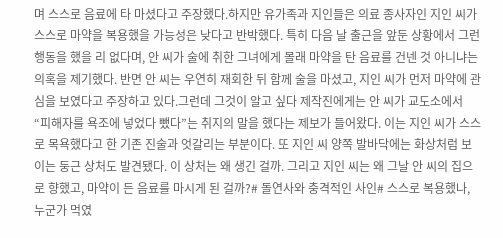며 스스로 음료에 타 마셨다고 주장했다.하지만 유가족과 지인들은 의료 종사자인 지인 씨가 스스로 마약을 복용했을 가능성은 낮다고 반박했다. 특히 다음 날 출근을 앞둔 상황에서 그런 행동을 했을 리 없다며, 안 씨가 술에 취한 그녀에게 몰래 마약을 탄 음료를 건넨 것 아니냐는 의혹을 제기했다. 반면 안 씨는 우연히 재회한 뒤 함께 술을 마셨고, 지인 씨가 먼저 마약에 관심을 보였다고 주장하고 있다.그런데 그것이 알고 싶다 제작진에게는 안 씨가 교도소에서 “피해자를 욕조에 넣었다 뺐다”는 취지의 말을 했다는 제보가 들어왔다. 이는 지인 씨가 스스로 목욕했다고 한 기존 진술과 엇갈리는 부분이다. 또 지인 씨 양쪽 발바닥에는 화상처럼 보이는 둥근 상처도 발견됐다. 이 상처는 왜 생긴 걸까. 그리고 지인 씨는 왜 그날 안 씨의 집으로 향했고, 마약이 든 음료를 마시게 된 걸까?# 돌연사와 충격적인 사인# 스스로 복용했나, 누군가 먹였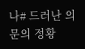나# 드러난 의문의 정황